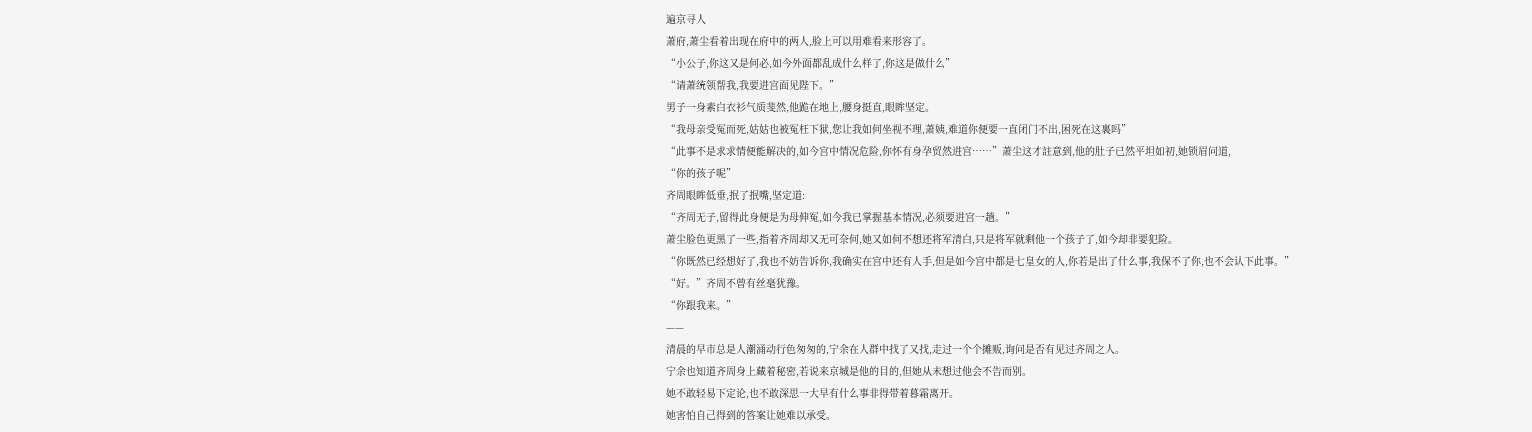遍京寻人
萧府,萧尘看着出现在府中的两人,脸上可以用难看来形容了。
“小公子,你这又是何必,如今外面都乱成什么样了,你这是做什么”
“请萧统领帮我,我要进宫面见陛下。”
男子一身素白衣衫气质斐然,他跪在地上,腰身挺直,眼眸坚定。
“我母亲受冤而死,姑姑也被冤枉下狱,您让我如何坐视不理,萧姨,难道你便要一直闭门不出,困死在这裏吗”
“此事不是求求情便能解决的,如今宫中情况危险,你怀有身孕贸然进宫……”萧尘这才註意到,他的肚子已然平坦如初,她锁眉问道,
“你的孩子呢”
齐周眼眸低垂,抿了抿嘴,坚定道:
“齐周无子,留得此身便是为母伸冤,如今我已掌握基本情况,必须要进宫一趟。”
萧尘脸色更黑了一些,指着齐周却又无可奈何,她又如何不想还将军清白,只是将军就剩他一个孩子了,如今却非要犯险。
“你既然已经想好了,我也不妨告诉你,我确实在宫中还有人手,但是如今宫中都是七皇女的人,你若是出了什么事,我保不了你,也不会认下此事。”
“好。”齐周不曾有丝毫犹豫。
“你跟我来。”
——
清晨的早市总是人潮涌动行色匆匆的,宁余在人群中找了又找,走过一个个摊贩,询问是否有见过齐周之人。
宁余也知道齐周身上藏着秘密,若说来京城是他的目的,但她从未想过他会不告而别。
她不敢轻易下定论,也不敢深思一大早有什么事非得带着暮霜离开。
她害怕自己得到的答案让她难以承受。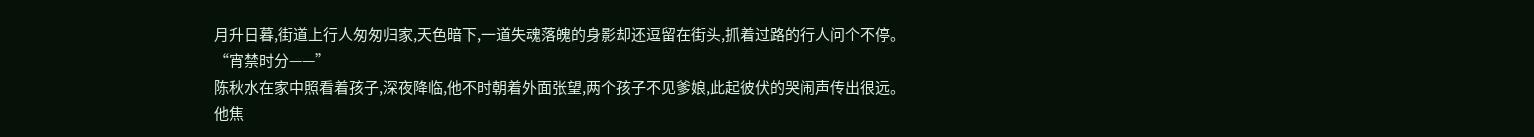月升日暮,街道上行人匆匆归家,天色暗下,一道失魂落魄的身影却还逗留在街头,抓着过路的行人问个不停。
“宵禁时分——”
陈秋水在家中照看着孩子,深夜降临,他不时朝着外面张望,两个孩子不见爹娘,此起彼伏的哭闹声传出很远。
他焦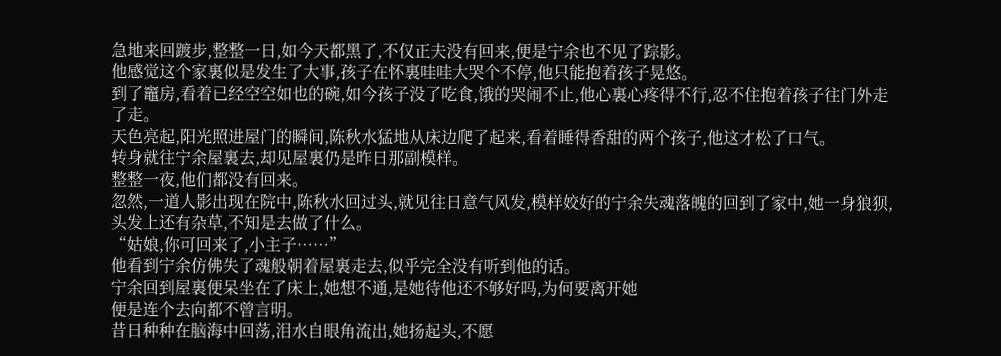急地来回踱步,整整一日,如今天都黑了,不仅正夫没有回来,便是宁余也不见了踪影。
他感觉这个家裏似是发生了大事,孩子在怀裏哇哇大哭个不停,他只能抱着孩子晃悠。
到了竈房,看着已经空空如也的碗,如今孩子没了吃食,饿的哭闹不止,他心裏心疼得不行,忍不住抱着孩子往门外走了走。
天色亮起,阳光照进屋门的瞬间,陈秋水猛地从床边爬了起来,看着睡得香甜的两个孩子,他这才松了口气。
转身就往宁余屋裏去,却见屋裏仍是昨日那副模样。
整整一夜,他们都没有回来。
忽然,一道人影出现在院中,陈秋水回过头,就见往日意气风发,模样姣好的宁余失魂落魄的回到了家中,她一身狼狈,头发上还有杂草,不知是去做了什么。
“姑娘,你可回来了,小主子……”
他看到宁余仿佛失了魂般朝着屋裏走去,似乎完全没有听到他的话。
宁余回到屋裏便呆坐在了床上,她想不通,是她待他还不够好吗,为何要离开她
便是连个去向都不曾言明。
昔日种种在脑海中回荡,泪水自眼角流出,她扬起头,不愿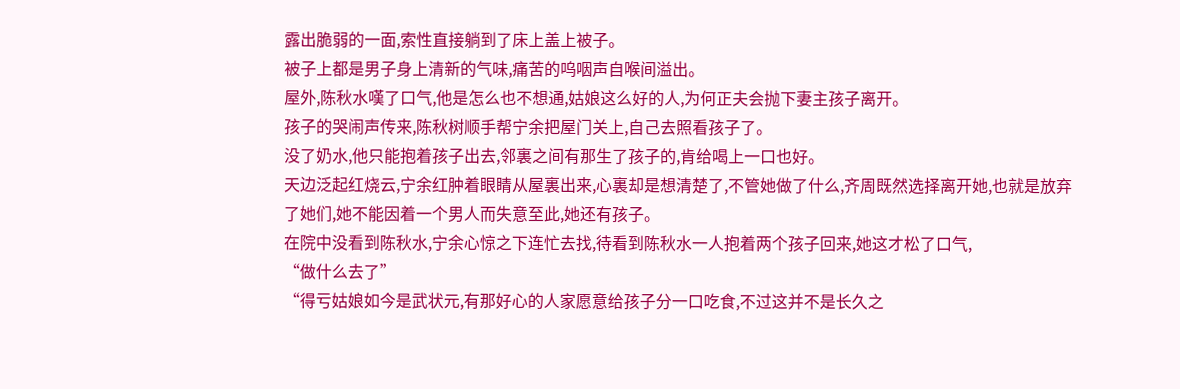露出脆弱的一面,索性直接躺到了床上盖上被子。
被子上都是男子身上清新的气味,痛苦的呜咽声自喉间溢出。
屋外,陈秋水嘆了口气,他是怎么也不想通,姑娘这么好的人,为何正夫会抛下妻主孩子离开。
孩子的哭闹声传来,陈秋树顺手帮宁余把屋门关上,自己去照看孩子了。
没了奶水,他只能抱着孩子出去,邻裏之间有那生了孩子的,肯给喝上一口也好。
天边泛起红烧云,宁余红肿着眼睛从屋裏出来,心裏却是想清楚了,不管她做了什么,齐周既然选择离开她,也就是放弃了她们,她不能因着一个男人而失意至此,她还有孩子。
在院中没看到陈秋水,宁余心惊之下连忙去找,待看到陈秋水一人抱着两个孩子回来,她这才松了口气,
“做什么去了”
“得亏姑娘如今是武状元,有那好心的人家愿意给孩子分一口吃食,不过这并不是长久之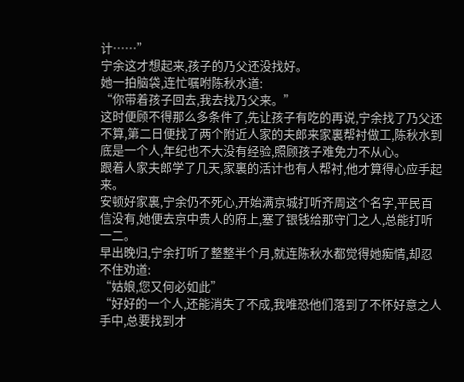计……”
宁余这才想起来,孩子的乃父还没找好。
她一拍脑袋,连忙嘱咐陈秋水道:
“你带着孩子回去,我去找乃父来。”
这时便顾不得那么多条件了,先让孩子有吃的再说,宁余找了乃父还不算,第二日便找了两个附近人家的夫郎来家裏帮衬做工,陈秋水到底是一个人,年纪也不大没有经验,照顾孩子难免力不从心。
跟着人家夫郎学了几天,家裏的活计也有人帮衬,他才算得心应手起来。
安顿好家裏,宁余仍不死心,开始满京城打听齐周这个名字,平民百信没有,她便去京中贵人的府上,塞了银钱给那守门之人,总能打听一二。
早出晚归,宁余打听了整整半个月,就连陈秋水都觉得她痴情,却忍不住劝道:
“姑娘,您又何必如此”
“好好的一个人,还能消失了不成,我唯恐他们落到了不怀好意之人手中,总要找到才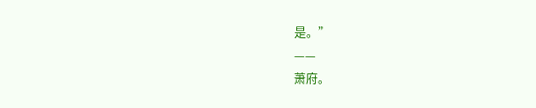是。”
——
萧府。